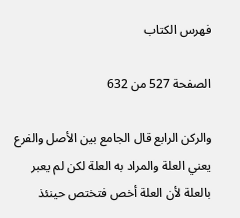فهرس الكتاب

الصفحة 527 من 632

والركن الرابع قال الجامع بين الأصل والفرع يعني العلة والمراد به العلة لكن لم يعبر بالعلة لأن العلة أخص فتختص حينئذ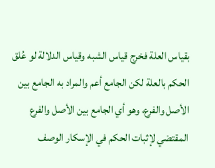بقياس العلة فخرج قياس الشبه وقياس الدلالة لو عُلق الحكم بالعلة لكن الجامع أعم والمراد به الجامع بين الأصل والفرع، وهو أي الجامع بين الأصل والفرع المقتضي لإثبات الحكم في الإسكار الوصف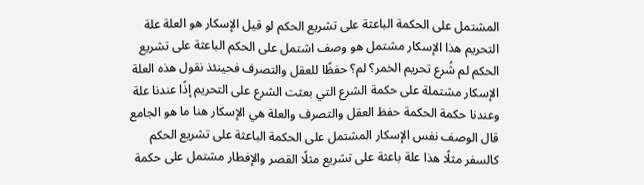المشتمل على الحكمة الباعثة على تشريع الحكم لو قيل الإسكار هو العلة علة التحريم هذا الإسكار مشتمل هو وصف اشتمل على الحكم الباعثة على تشريع الحكم لم شُرع تحريم الخمر؟ لم؟ حفظًا للعقل والتصرف فحينئذ نقول هذه العلة الإسكار مشتملة على حكمة الشرع التي بعثت الشرع على التحريم إذًا عندنا علة وعندنا حكمة الحكمة حفظ العقل والتصرف والعلة هي الإسكار هنا ما هو الجامع قال الوصف نفس الإسكار المشتمل على الحكمة الباعثة على تشريع الحكم كالسفر مثلًا هذا علة باعثة على تشريع مثلًا القصر والإفطار مشتمل على حكمة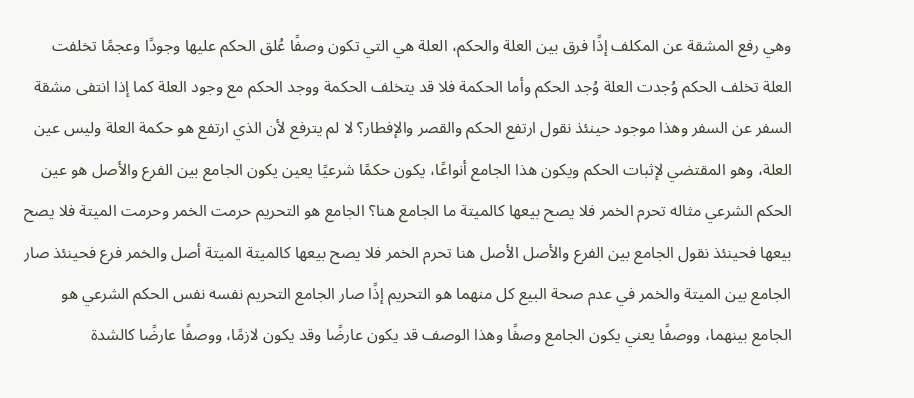وهي رفع المشقة عن المكلف إذًا فرق بين العلة والحكم، العلة هي التي تكون وصفًا عُلق الحكم عليها وجودًا وعجمًا تخلفت العلة تخلف الحكم وُجدت العلة وُجد الحكم وأما الحكمة فلا قد يتخلف الحكمة ووجد الحكم مع وجود العلة كما إذا انتفى مشقة السفر عن السفر وهذا موجود حينئذ نقول ارتفع الحكم والقصر والإفطار؟ لا لم يترفع لأن الذي ارتفع هو حكمة العلة وليس عين العلة، وهو المقتضي لإثبات الحكم ويكون هذا الجامع أنواعًا، يكون حكمًا شرعيًا يعين يكون الجامع بين الفرع والأصل هو عين الحكم الشرعي مثاله تحرم الخمر فلا يصح بيعها كالميتة ما الجامع هنا؟ الجامع هو التحريم حرمت الخمر وحرمت الميتة فلا يصح بيعها فحينئذ نقول الجامع بين الفرع والأصل الأصل هنا تحرم الخمر فلا يصح بيعها كالميتة الميتة أصل والخمر فرع فحينئذ صار الجامع بين الميتة والخمر في عدم صحة البيع كل منهما هو التحريم إذًا صار الجامع التحريم نفسه نفس الحكم الشرعي هو الجامع بينهما، ووصفًا يعني يكون الجامع وصفًا وهذا الوصف قد يكون عارضًا وقد يكون لازمًا، ووصفًا عارضًا كالشدة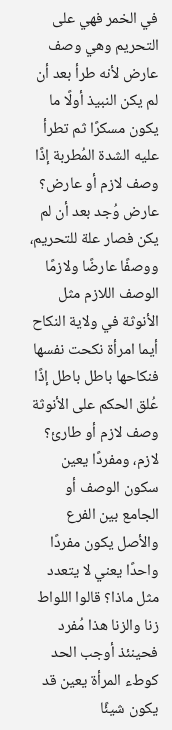في الخمر فهي على التحريم وهي وصف عارض لأنه طرأ بعد أن لم يكن النبيذ أولًا ما يكون مسكرًا ثم تطرأ عليه الشدة المُطربة إذًا وصف لازم أو عارض؟ عارض وُجد بعد أن لم يكن فصار علة للتحريم، ووصفًا عارضًا ولازمًا الوصف اللازم مثل الأنوثة في ولاية النكاح أيما امرأة نكحت نفسها فنكاحها باطل باطل إذًا عُلق الحكم على الأنوثة وصف لازم أو طارئ؟ لازم، ومفردًا يعين سكون الوصف أو الجامع بين الفرع والأصل يكون مفردًا واحدًا يعني لا يتعدد مثل ماذا؟ قالوا اللواط زنا والزنا هذا مُفرد فحينئذ أوجب الحد كوطء المرأة يعين قد يكون شيئًا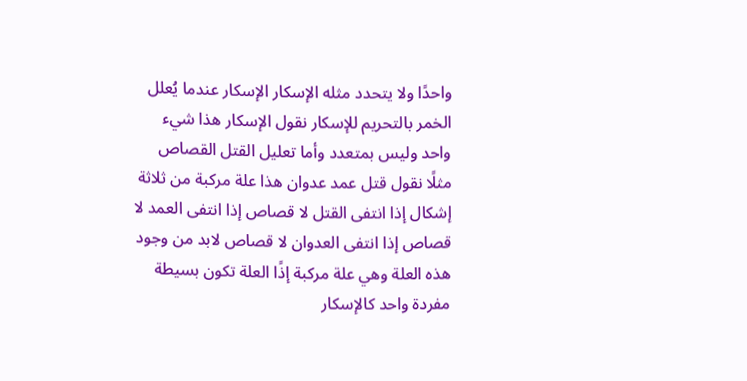واحدًا ولا يتحدد مثله الإسكار الإسكار عندما يُعلل الخمر بالتحريم للإسكار نقول الإسكار هذا شيء واحد وليس بمتعدد وأما تعليل القتل القصاص مثلًا نقول قتل عمد عدوان هذا علة مركبة من ثلاثة إشكال إذا انتفى القتل لا قصاص إذا انتفى العمد لا قصاص إذا انتفى العدوان لا قصاص لابد من وجود هذه العلة وهي علة مركبة إذًا العلة تكون بسيطة مفردة واحد كالإسكار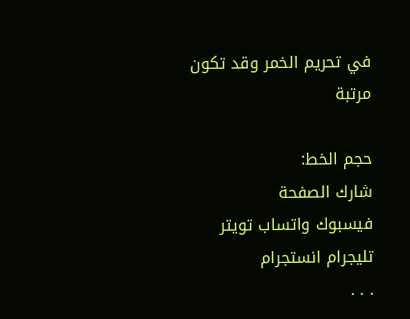في تحريم الخمر وقد تكون مرتبة

حجم الخط:
شارك الصفحة
فيسبوك واتساب تويتر تليجرام انستجرام
. . .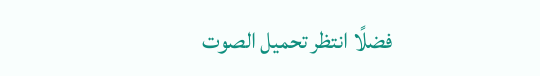فضلًا انتظر تحميل الصوت